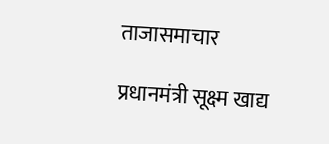ताजासमाचार

प्रधानमंत्री सूक्ष्म खाद्य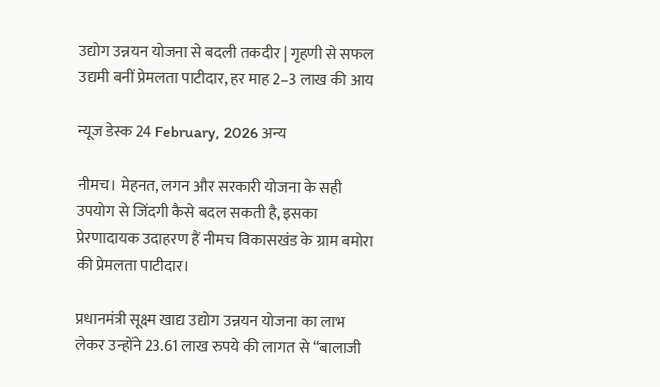उद्योग उन्नयन योजना से बदली तकदीर | गृहणी से सफल उद्यमी बनीं प्रेमलता पाटीदार, हर माह 2–3 लाख की आय

न्यूज डेस्क 24 February, 2026 अन्य

नीमच। मेहनत, लगन और सरकारी योजना के सही उपयोग से जिंदगी कैसे बदल सकती है, इसका प्रेरणादायक उदाहरण हैं नीमच विकासखंड के ग्राम बमोरा की प्रेमलता पाटीदार।

प्रधानमंत्री सूक्ष्म खाद्य उद्योग उन्नयन योजना का लाभ लेकर उन्होंने 23.61 लाख रुपये की लागत से “बालाजी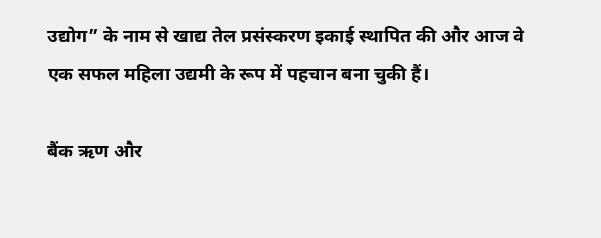उद्योग” के नाम से खाद्य तेल प्रसंस्करण इकाई स्थापित की और आज वे एक सफल महिला उद्यमी के रूप में पहचान बना चुकी हैं।

बैंक ऋण और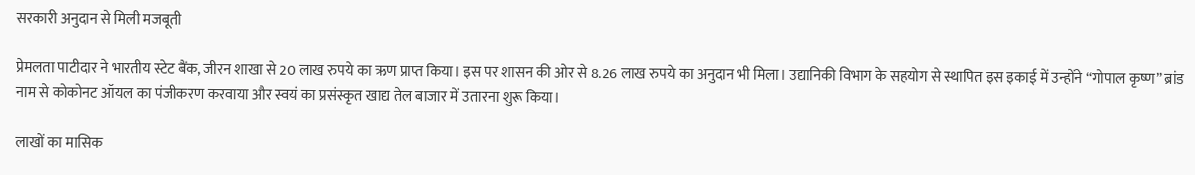सरकारी अनुदान से मिली मजबूती

प्रेमलता पाटीदार ने भारतीय स्टेट बैंक, जीरन शाखा से 20 लाख रुपये का ऋण प्राप्त किया। इस पर शासन की ओर से 8.26 लाख रुपये का अनुदान भी मिला। उद्यानिकी विभाग के सहयोग से स्थापित इस इकाई में उन्होंने “गोपाल कृष्ण” ब्रांड नाम से कोकोनट ऑयल का पंजीकरण करवाया और स्वयं का प्रसंस्कृत खाद्य तेल बाजार में उतारना शुरू किया।

लाखों का मासिक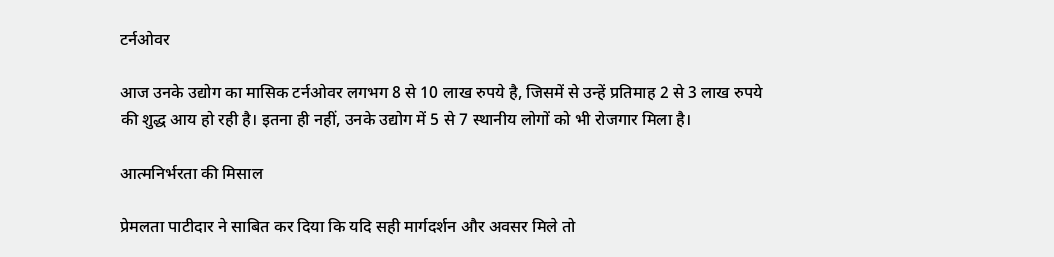टर्नओवर

आज उनके उद्योग का मासिक टर्नओवर लगभग 8 से 10 लाख रुपये है, जिसमें से उन्हें प्रतिमाह 2 से 3 लाख रुपये की शुद्ध आय हो रही है। इतना ही नहीं, उनके उद्योग में 5 से 7 स्थानीय लोगों को भी रोजगार मिला है।

आत्मनिर्भरता की मिसाल

प्रेमलता पाटीदार ने साबित कर दिया कि यदि सही मार्गदर्शन और अवसर मिले तो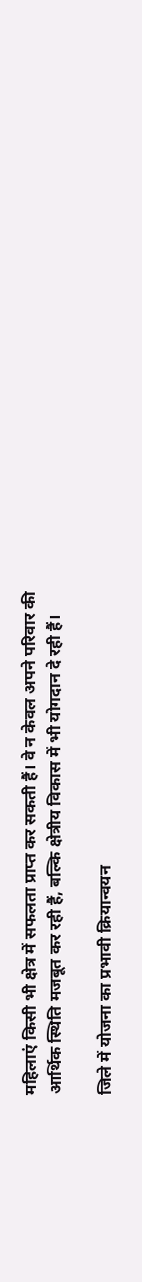महिलाएं किसी भी क्षेत्र में सफलता प्राप्त कर सकती हैं। वे न केवल अपने परिवार की आर्थिक स्थिति मजबूत कर रही हैं, बल्कि क्षेत्रीय विकास में भी योगदान दे रही हैं।

जिले में योजना का प्रभावी क्रियान्वयन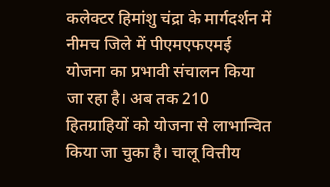कलेक्टर हिमांशु चंद्रा के मार्गदर्शन में नीमच जिले में पीएमएफएमई योजना का प्रभावी संचालन किया जा रहा है। अब तक 210 हितग्राहियों को योजना से लाभान्वित किया जा चुका है। चालू वित्तीय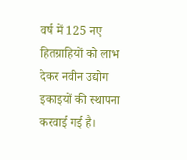वर्ष में 125 नए हितग्राहियों को लाभ देकर नवीन उद्योग इकाइयों की स्थापना करवाई गई है।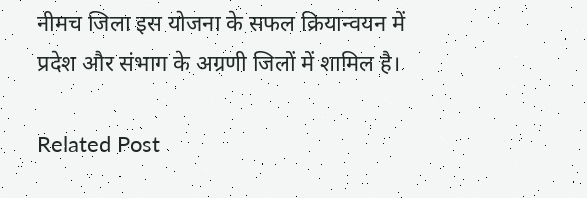नीमच जिला इस योजना के सफल क्रियान्वयन में प्रदेश और संभाग के अग्रणी जिलों में शामिल है।

Related Post